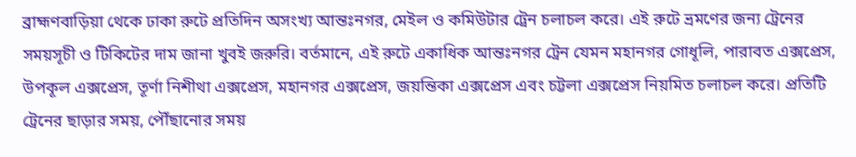ব্রাহ্মণবাড়িয়া থেকে ঢাকা রুটে প্রতিদিন অসংখ্য আন্তঃনগর, মেইল ও কমিউটার ট্রেন চলাচল করে। এই রুটে ভ্রমণের জন্য ট্রেনের সময়সূচী ও টিকিটের দাম জানা খুবই জরুরি। বর্তমানে, এই রুটে একাধিক আন্তঃনগর ট্রেন যেমন মহানগর গোধূলি, পারাবত এক্সপ্রেস, উপকূল এক্সপ্রেস, তূর্ণা নিশীথা এক্সপ্রেস, মহানগর এক্সপ্রেস, জয়ন্তিকা এক্সপ্রেস এবং চট্টলা এক্সপ্রেস নিয়মিত চলাচল করে। প্রতিটি ট্রেনের ছাড়ার সময়, পৌঁছানোর সময়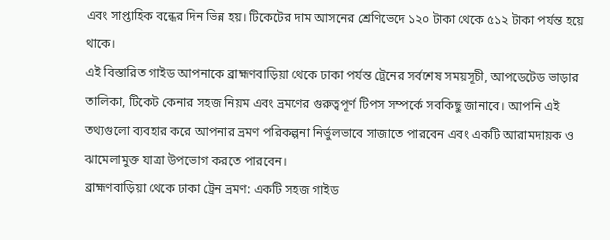এবং সাপ্তাহিক বন্ধের দিন ভিন্ন হয়। টিকেটের দাম আসনের শ্রেণিভেদে ১২০ টাকা থেকে ৫১২ টাকা পর্যন্ত হয়ে থাকে।
এই বিস্তারিত গাইড আপনাকে ব্রাহ্মণবাড়িয়া থেকে ঢাকা পর্যন্ত ট্রেনের সর্বশেষ সময়সূচী, আপডেটেড ভাড়ার তালিকা, টিকেট কেনার সহজ নিয়ম এবং ভ্রমণের গুরুত্বপূর্ণ টিপস সম্পর্কে সবকিছু জানাবে। আপনি এই তথ্যগুলো ব্যবহার করে আপনার ভ্রমণ পরিকল্পনা নির্ভুলভাবে সাজাতে পারবেন এবং একটি আরামদায়ক ও ঝামেলামুক্ত যাত্রা উপভোগ করতে পারবেন।
ব্রাহ্মণবাড়িয়া থেকে ঢাকা ট্রেন ভ্রমণ: একটি সহজ গাইড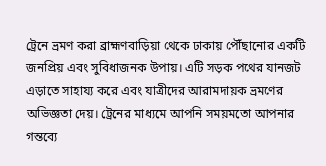ট্রেনে ভ্রমণ করা ব্রাহ্মণবাড়িয়া থেকে ঢাকায় পৌঁছানোর একটি জনপ্রিয় এবং সুবিধাজনক উপায়। এটি সড়ক পথের যানজট এড়াতে সাহায্য করে এবং যাত্রীদের আরামদায়ক ভ্রমণের অভিজ্ঞতা দেয়। ট্রেনের মাধ্যমে আপনি সময়মতো আপনার গন্তব্যে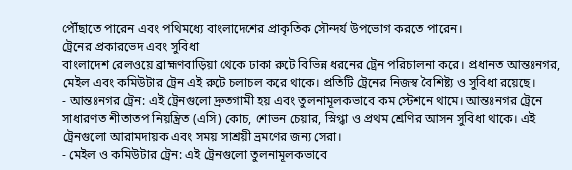পৌঁছাতে পারেন এবং পথিমধ্যে বাংলাদেশের প্রাকৃতিক সৌন্দর্য উপভোগ করতে পারেন।
ট্রেনের প্রকারভেদ এবং সুবিধা
বাংলাদেশ রেলওয়ে ব্রাহ্মণবাড়িয়া থেকে ঢাকা রুটে বিভিন্ন ধরনের ট্রেন পরিচালনা করে। প্রধানত আন্তঃনগর, মেইল এবং কমিউটার ট্রেন এই রুটে চলাচল করে থাকে। প্রতিটি ট্রেনের নিজস্ব বৈশিষ্ট্য ও সুবিধা রয়েছে।
- আন্তঃনগর ট্রেন: এই ট্রেনগুলো দ্রুতগামী হয় এবং তুলনামূলকভাবে কম স্টেশনে থামে। আন্তঃনগর ট্রেনে সাধারণত শীতাতপ নিয়ন্ত্রিত (এসি) কোচ, শোভন চেয়ার, স্নিগ্ধা ও প্রথম শ্রেণির আসন সুবিধা থাকে। এই ট্রেনগুলো আরামদায়ক এবং সময় সাশ্রয়ী ভ্রমণের জন্য সেরা।
- মেইল ও কমিউটার ট্রেন: এই ট্রেনগুলো তুলনামূলকভাবে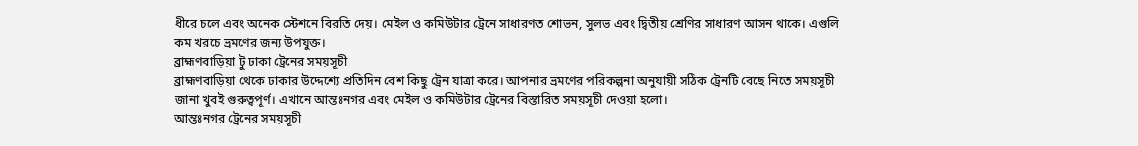ধীরে চলে এবং অনেক স্টেশনে বিরতি দেয়। মেইল ও কমিউটার ট্রেনে সাধারণত শোভন, সুলভ এবং দ্বিতীয় শ্রেণির সাধারণ আসন থাকে। এগুলি কম খরচে ভ্রমণের জন্য উপযুক্ত।
ব্রাহ্মণবাড়িয়া টু ঢাকা ট্রেনের সময়সূচী
ব্রাহ্মণবাড়িয়া থেকে ঢাকার উদ্দেশ্যে প্রতিদিন বেশ কিছু ট্রেন যাত্রা করে। আপনার ভ্রমণের পরিকল্পনা অনুযায়ী সঠিক ট্রেনটি বেছে নিতে সময়সূচী জানা খুবই গুরুত্বপূর্ণ। এখানে আন্তঃনগর এবং মেইল ও কমিউটার ট্রেনের বিস্তারিত সময়সূচী দেওয়া হলো।
আন্তঃনগর ট্রেনের সময়সূচী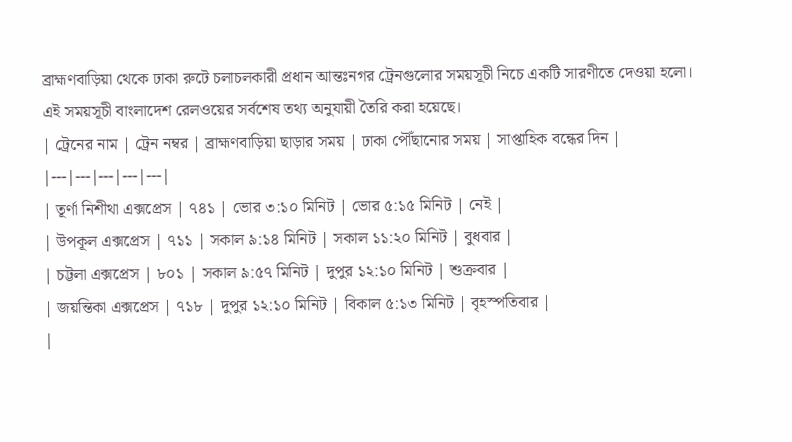ব্রাহ্মণবাড়িয়া থেকে ঢাকা রুটে চলাচলকারী প্রধান আন্তঃনগর ট্রেনগুলোর সময়সূচী নিচে একটি সারণীতে দেওয়া হলো। এই সময়সূচী বাংলাদেশ রেলওয়ের সর্বশেষ তথ্য অনুযায়ী তৈরি করা হয়েছে।
| ট্রেনের নাম | ট্রেন নম্বর | ব্রাহ্মণবাড়িয়া ছাড়ার সময় | ঢাকা পৌঁছানোর সময় | সাপ্তাহিক বন্ধের দিন |
|---|---|---|---|---|
| তূর্ণা নিশীথা এক্সপ্রেস | ৭৪১ | ভোর ৩:১০ মিনিট | ভোর ৫:১৫ মিনিট | নেই |
| উপকূল এক্সপ্রেস | ৭১১ | সকাল ৯:১৪ মিনিট | সকাল ১১:২০ মিনিট | বুধবার |
| চট্টলা এক্সপ্রেস | ৮০১ | সকাল ৯:৫৭ মিনিট | দুপুর ১২:১০ মিনিট | শুক্রবার |
| জয়ন্তিকা এক্সপ্রেস | ৭১৮ | দুপুর ১২:১০ মিনিট | বিকাল ৫:১৩ মিনিট | বৃহস্পতিবার |
|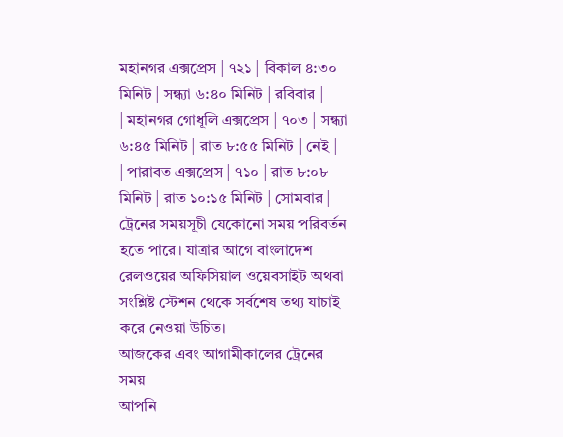মহানগর এক্সপ্রেস | ৭২১ | বিকাল ৪:৩০ মিনিট | সন্ধ্যা ৬:৪০ মিনিট | রবিবার |
| মহানগর গোধূলি এক্সপ্রেস | ৭০৩ | সন্ধ্যা ৬:৪৫ মিনিট | রাত ৮:৫৫ মিনিট | নেই |
| পারাবত এক্সপ্রেস | ৭১০ | রাত ৮:০৮ মিনিট | রাত ১০:১৫ মিনিট | সোমবার |
ট্রেনের সময়সূচী যেকোনো সময় পরিবর্তন হতে পারে। যাত্রার আগে বাংলাদেশ রেলওয়ের অফিসিয়াল ওয়েবসাইট অথবা সংশ্লিষ্ট স্টেশন থেকে সর্বশেষ তথ্য যাচাই করে নেওয়া উচিত।
আজকের এবং আগামীকালের ট্রেনের সময়
আপনি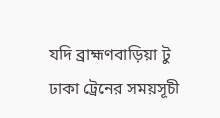যদি ব্রাহ্মণবাড়িয়া টু ঢাকা ট্রেনের সময়সূচী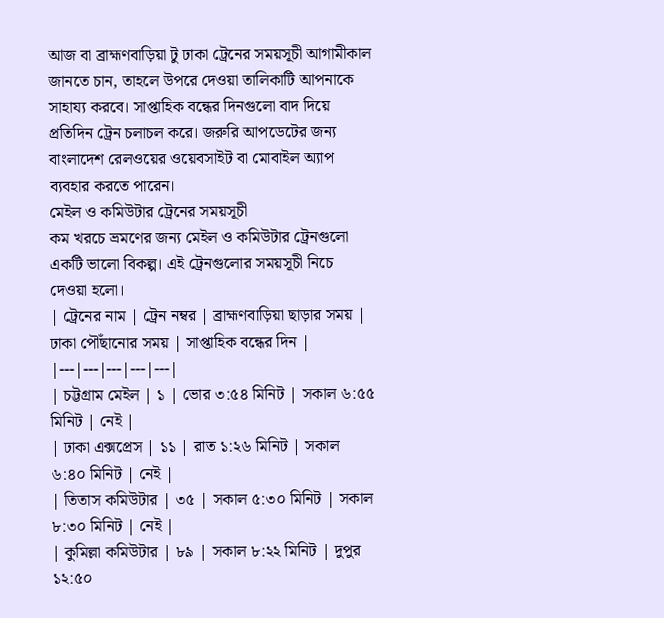আজ বা ব্রাহ্মণবাড়িয়া টু ঢাকা ট্রেনের সময়সূচী আগামীকাল জানতে চান, তাহলে উপরে দেওয়া তালিকাটি আপনাকে সাহায্য করবে। সাপ্তাহিক বন্ধের দিনগুলো বাদ দিয়ে প্রতিদিন ট্রেন চলাচল করে। জরুরি আপডেটের জন্য বাংলাদেশ রেলওয়ের ওয়েবসাইট বা মোবাইল অ্যাপ ব্যবহার করতে পারেন।
মেইল ও কমিউটার ট্রেনের সময়সূচী
কম খরচে ভ্রমণের জন্য মেইল ও কমিউটার ট্রেনগুলো একটি ভালো বিকল্প। এই ট্রেনগুলোর সময়সূচী নিচে দেওয়া হলো।
| ট্রেনের নাম | ট্রেন নম্বর | ব্রাহ্মণবাড়িয়া ছাড়ার সময় | ঢাকা পৌঁছানোর সময় | সাপ্তাহিক বন্ধের দিন |
|---|---|---|---|---|
| চট্টগ্রাম মেইল | ১ | ভোর ৩:৫৪ মিনিট | সকাল ৬:৫৫ মিনিট | নেই |
| ঢাকা এক্সপ্রেস | ১১ | রাত ১:২৬ মিনিট | সকাল ৬:৪০ মিনিট | নেই |
| তিতাস কমিউটার | ৩৫ | সকাল ৫:৩০ মিনিট | সকাল ৮:৩০ মিনিট | নেই |
| কুমিল্লা কমিউটার | ৮৯ | সকাল ৮:২২ মিনিট | দুপুর ১২:৫০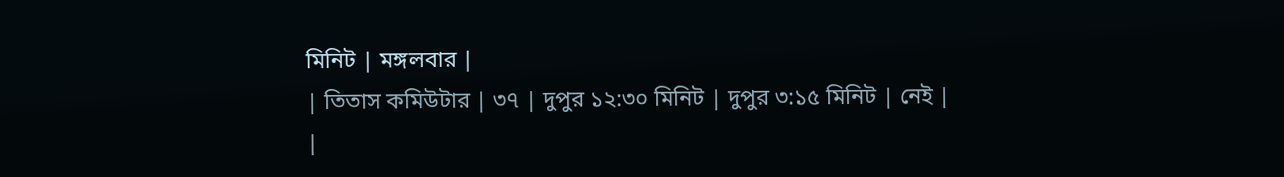মিনিট | মঙ্গলবার |
| তিতাস কমিউটার | ৩৭ | দুপুর ১২:৩০ মিনিট | দুপুর ৩:১৫ মিনিট | নেই |
|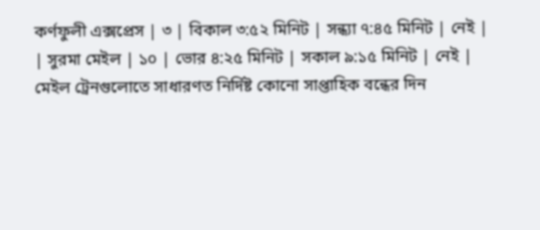কর্ণফুলী এক্সপ্রেস | ৩ | বিকাল ৩:৫২ মিনিট | সন্ধ্যা ৭:৪৫ মিনিট | নেই |
| সুরমা মেইল | ১০ | ভোর ৪:২৫ মিনিট | সকাল ৯:১৫ মিনিট | নেই |
মেইল ট্রেনগুলোতে সাধারণত নির্দিষ্ট কোনো সাপ্তাহিক বন্ধের দিন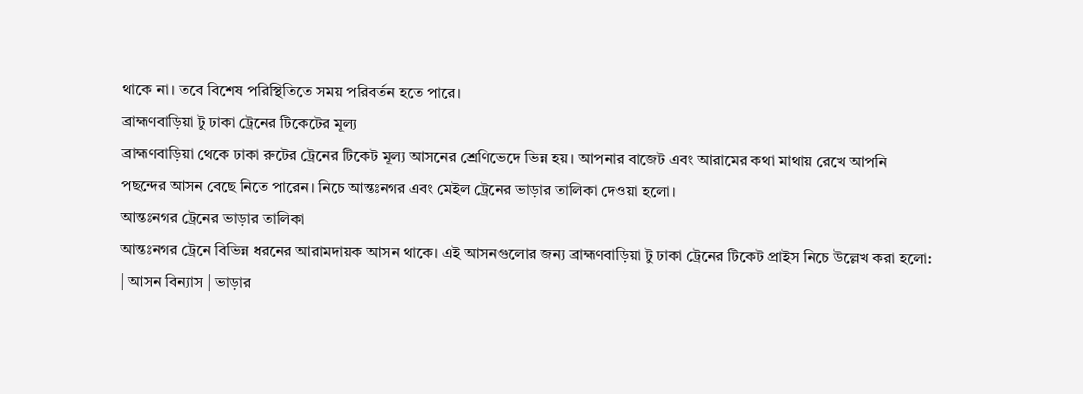থাকে না। তবে বিশেষ পরিস্থিতিতে সময় পরিবর্তন হতে পারে।
ব্রাহ্মণবাড়িয়া টু ঢাকা ট্রেনের টিকেটের মূল্য
ব্রাহ্মণবাড়িয়া থেকে ঢাকা রুটের ট্রেনের টিকেট মূল্য আসনের শ্রেণিভেদে ভিন্ন হয়। আপনার বাজেট এবং আরামের কথা মাথায় রেখে আপনি পছন্দের আসন বেছে নিতে পারেন। নিচে আন্তঃনগর এবং মেইল ট্রেনের ভাড়ার তালিকা দেওয়া হলো।
আন্তঃনগর ট্রেনের ভাড়ার তালিকা
আন্তঃনগর ট্রেনে বিভিন্ন ধরনের আরামদায়ক আসন থাকে। এই আসনগুলোর জন্য ব্রাহ্মণবাড়িয়া টু ঢাকা ট্রেনের টিকেট প্রাইস নিচে উল্লেখ করা হলো:
| আসন বিন্যাস | ভাড়ার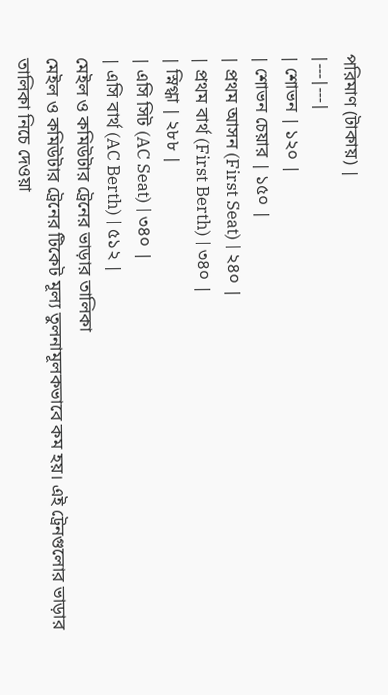পরিমাণ (টাকায়) |
|---|---|
| শোভন | ১২০ |
| শোভন চেয়ার | ১৫০ |
| প্রথম আসন (First Seat) | ২৪০ |
| প্রথম বার্থ (First Berth) | ৩৪০ |
| স্নিগ্ধা | ২৮৮ |
| এসি সিট (AC Seat) | ৩৪০ |
| এসি বার্থ (AC Berth) | ৫১২ |
মেইল ও কমিউটার ট্রেনের ভাড়ার তালিকা
মেইল ও কমিউটার ট্রেনের টিকেট মূল্য তুলনামূলকভাবে কম হয়। এই ট্রেনগুলোর ভাড়ার তালিকা নিচে দেওয়া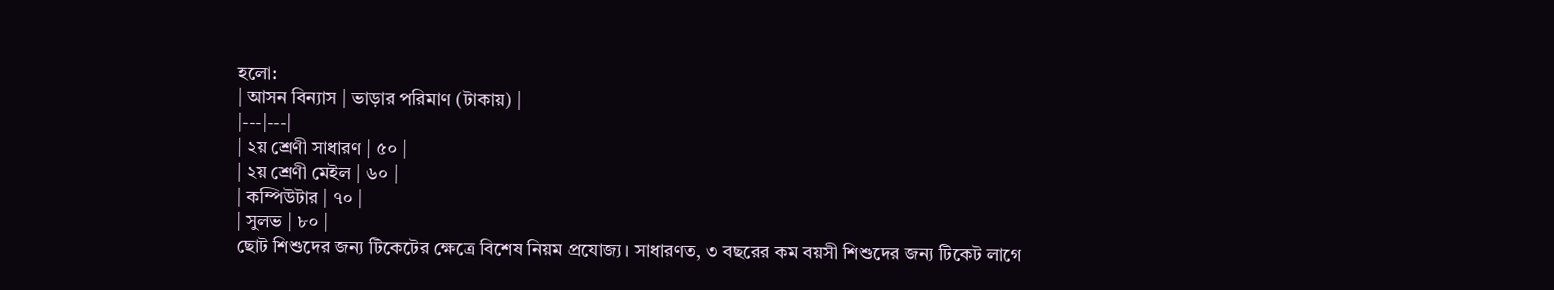হলো:
| আসন বিন্যাস | ভাড়ার পরিমাণ (টাকায়) |
|---|---|
| ২য় শ্রেণী সাধারণ | ৫০ |
| ২য় শ্রেণী মেইল | ৬০ |
| কম্পিউটার | ৭০ |
| সুলভ | ৮০ |
ছোট শিশুদের জন্য টিকেটের ক্ষেত্রে বিশেষ নিয়ম প্রযোজ্য। সাধারণত, ৩ বছরের কম বয়সী শিশুদের জন্য টিকেট লাগে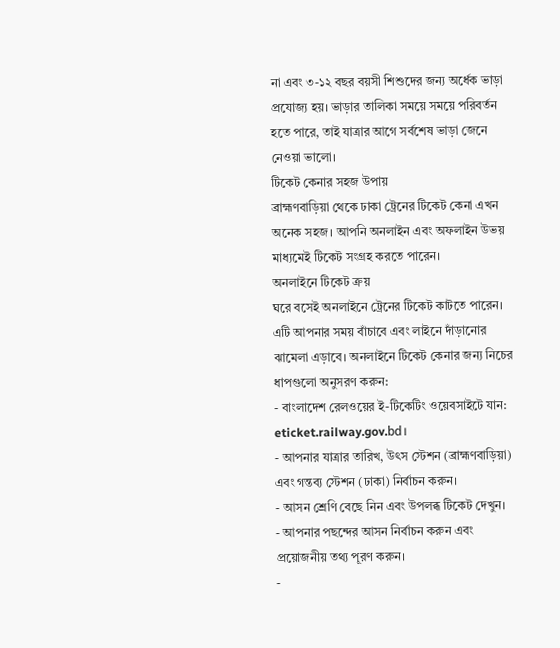না এবং ৩-১২ বছর বয়সী শিশুদের জন্য অর্ধেক ভাড়া প্রযোজ্য হয়। ভাড়ার তালিকা সময়ে সময়ে পরিবর্তন হতে পারে, তাই যাত্রার আগে সর্বশেষ ভাড়া জেনে নেওয়া ভালো।
টিকেট কেনার সহজ উপায়
ব্রাহ্মণবাড়িয়া থেকে ঢাকা ট্রেনের টিকেট কেনা এখন অনেক সহজ। আপনি অনলাইন এবং অফলাইন উভয় মাধ্যমেই টিকেট সংগ্রহ করতে পারেন।
অনলাইনে টিকেট ক্রয়
ঘরে বসেই অনলাইনে ট্রেনের টিকেট কাটতে পারেন। এটি আপনার সময় বাঁচাবে এবং লাইনে দাঁড়ানোর ঝামেলা এড়াবে। অনলাইনে টিকেট কেনার জন্য নিচের ধাপগুলো অনুসরণ করুন:
- বাংলাদেশ রেলওয়ের ই-টিকেটিং ওয়েবসাইটে যান: eticket.railway.gov.bd।
- আপনার যাত্রার তারিখ, উৎস স্টেশন (ব্রাহ্মণবাড়িয়া) এবং গন্তব্য স্টেশন (ঢাকা) নির্বাচন করুন।
- আসন শ্রেণি বেছে নিন এবং উপলব্ধ টিকেট দেখুন।
- আপনার পছন্দের আসন নির্বাচন করুন এবং প্রয়োজনীয় তথ্য পূরণ করুন।
-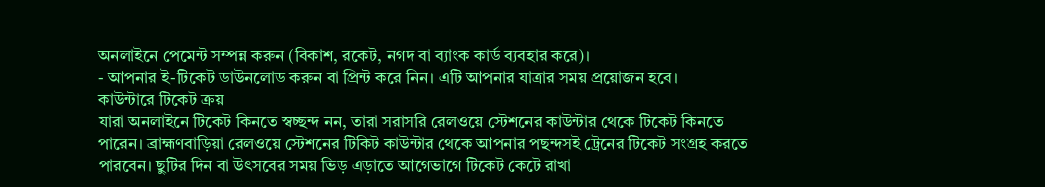অনলাইনে পেমেন্ট সম্পন্ন করুন (বিকাশ, রকেট, নগদ বা ব্যাংক কার্ড ব্যবহার করে)।
- আপনার ই-টিকেট ডাউনলোড করুন বা প্রিন্ট করে নিন। এটি আপনার যাত্রার সময় প্রয়োজন হবে।
কাউন্টারে টিকেট ক্রয়
যারা অনলাইনে টিকেট কিনতে স্বচ্ছন্দ নন, তারা সরাসরি রেলওয়ে স্টেশনের কাউন্টার থেকে টিকেট কিনতে পারেন। ব্রাহ্মণবাড়িয়া রেলওয়ে স্টেশনের টিকিট কাউন্টার থেকে আপনার পছন্দসই ট্রেনের টিকেট সংগ্রহ করতে পারবেন। ছুটির দিন বা উৎসবের সময় ভিড় এড়াতে আগেভাগে টিকেট কেটে রাখা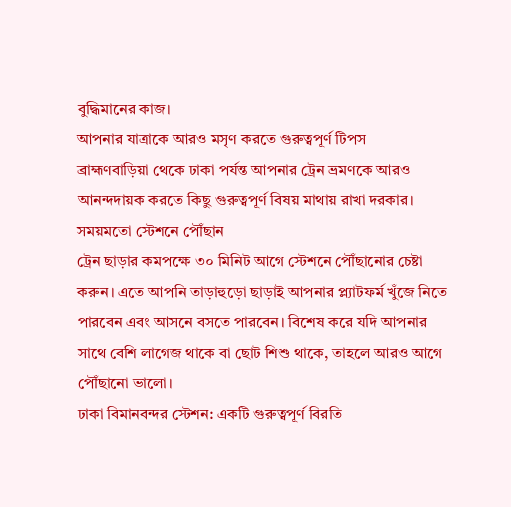বুদ্ধিমানের কাজ।
আপনার যাত্রাকে আরও মসৃণ করতে গুরুত্বপূর্ণ টিপস
ব্রাহ্মণবাড়িয়া থেকে ঢাকা পর্যন্ত আপনার ট্রেন ভ্রমণকে আরও আনন্দদায়ক করতে কিছু গুরুত্বপূর্ণ বিষয় মাথায় রাখা দরকার।
সময়মতো স্টেশনে পৌঁছান
ট্রেন ছাড়ার কমপক্ষে ৩০ মিনিট আগে স্টেশনে পৌঁছানোর চেষ্টা করুন। এতে আপনি তাড়াহুড়ো ছাড়াই আপনার প্ল্যাটফর্ম খুঁজে নিতে পারবেন এবং আসনে বসতে পারবেন। বিশেষ করে যদি আপনার সাথে বেশি লাগেজ থাকে বা ছোট শিশু থাকে, তাহলে আরও আগে পৌঁছানো ভালো।
ঢাকা বিমানবন্দর স্টেশন: একটি গুরুত্বপূর্ণ বিরতি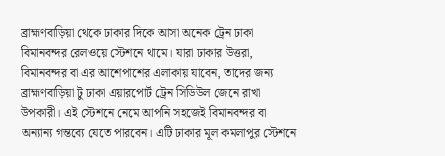ব্রাহ্মণবাড়িয়া থেকে ঢাকার দিকে আসা অনেক ট্রেন ঢাকা বিমানবন্দর রেলওয়ে স্টেশনে থামে। যারা ঢাকার উত্তরা, বিমানবন্দর বা এর আশেপাশের এলাকায় যাবেন, তাদের জন্য ব্রাহ্মণবাড়িয়া টু ঢাকা এয়ারপোর্ট ট্রেন সিডিউল জেনে রাখা উপকারী। এই স্টেশনে নেমে আপনি সহজেই বিমানবন্দর বা অন্যান্য গন্তব্যে যেতে পারবেন। এটি ঢাকার মূল কমলাপুর স্টেশনে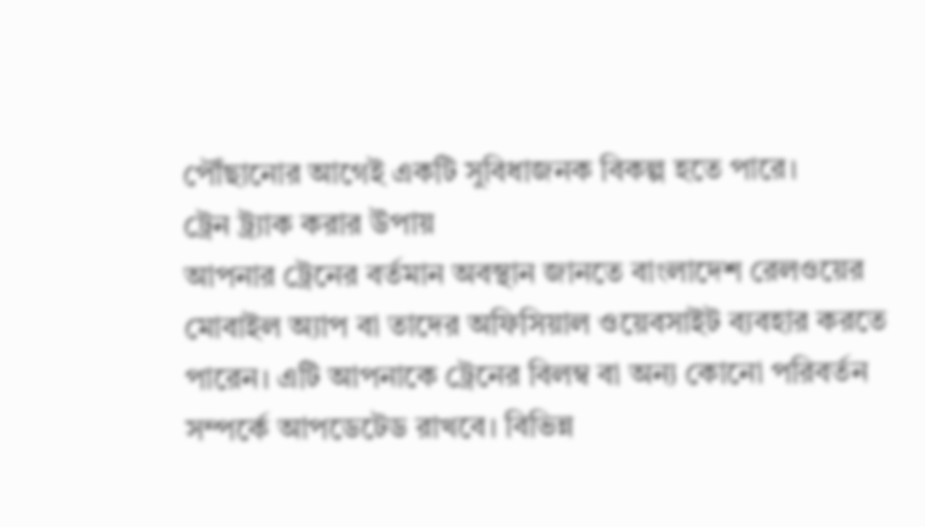পৌঁছানোর আগেই একটি সুবিধাজনক বিকল্প হতে পারে।
ট্রেন ট্র্যাক করার উপায়
আপনার ট্রেনের বর্তমান অবস্থান জানতে বাংলাদেশ রেলওয়ের মোবাইল অ্যাপ বা তাদের অফিসিয়াল ওয়েবসাইট ব্যবহার করতে পারেন। এটি আপনাকে ট্রেনের বিলম্ব বা অন্য কোনো পরিবর্তন সম্পর্কে আপডেটেড রাখবে। বিভিন্ন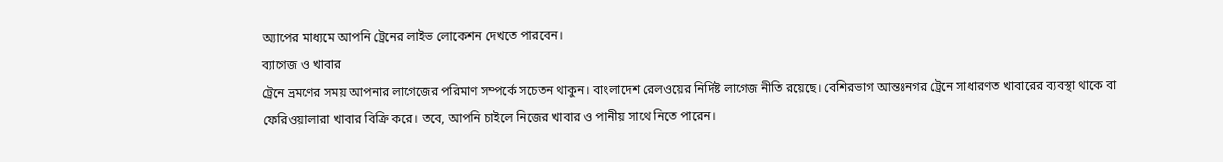অ্যাপের মাধ্যমে আপনি ট্রেনের লাইভ লোকেশন দেখতে পারবেন।
ব্যাগেজ ও খাবার
ট্রেনে ভ্রমণের সময় আপনার লাগেজের পরিমাণ সম্পর্কে সচেতন থাকুন। বাংলাদেশ রেলওয়ের নির্দিষ্ট লাগেজ নীতি রয়েছে। বেশিরভাগ আন্তঃনগর ট্রেনে সাধারণত খাবারের ব্যবস্থা থাকে বা ফেরিওয়ালারা খাবার বিক্রি করে। তবে, আপনি চাইলে নিজের খাবার ও পানীয় সাথে নিতে পারেন।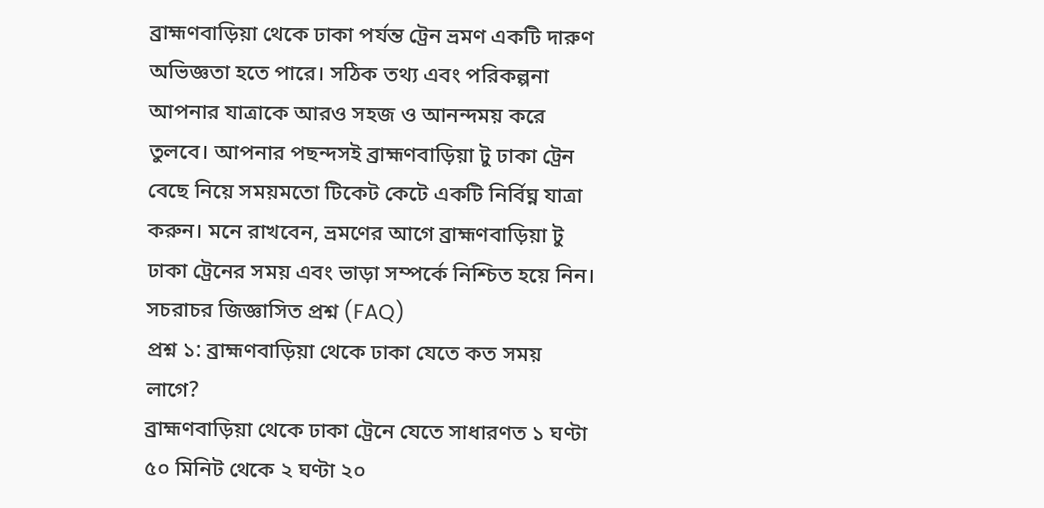ব্রাহ্মণবাড়িয়া থেকে ঢাকা পর্যন্ত ট্রেন ভ্রমণ একটি দারুণ অভিজ্ঞতা হতে পারে। সঠিক তথ্য এবং পরিকল্পনা আপনার যাত্রাকে আরও সহজ ও আনন্দময় করে তুলবে। আপনার পছন্দসই ব্রাহ্মণবাড়িয়া টু ঢাকা ট্রেন বেছে নিয়ে সময়মতো টিকেট কেটে একটি নির্বিঘ্ন যাত্রা করুন। মনে রাখবেন, ভ্রমণের আগে ব্রাহ্মণবাড়িয়া টু ঢাকা ট্রেনের সময় এবং ভাড়া সম্পর্কে নিশ্চিত হয়ে নিন।
সচরাচর জিজ্ঞাসিত প্রশ্ন (FAQ)
প্রশ্ন ১: ব্রাহ্মণবাড়িয়া থেকে ঢাকা যেতে কত সময় লাগে?
ব্রাহ্মণবাড়িয়া থেকে ঢাকা ট্রেনে যেতে সাধারণত ১ ঘণ্টা ৫০ মিনিট থেকে ২ ঘণ্টা ২০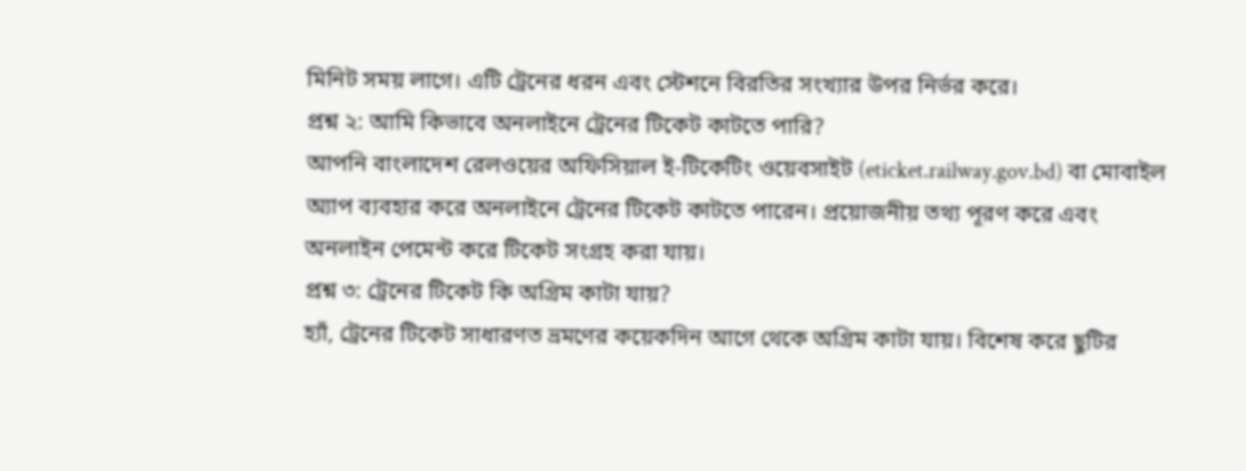মিনিট সময় লাগে। এটি ট্রেনের ধরন এবং স্টেশনে বিরতির সংখ্যার উপর নির্ভর করে।
প্রশ্ন ২: আমি কিভাবে অনলাইনে ট্রেনের টিকেট কাটতে পারি?
আপনি বাংলাদেশ রেলওয়ের অফিসিয়াল ই-টিকেটিং ওয়েবসাইট (eticket.railway.gov.bd) বা মোবাইল অ্যাপ ব্যবহার করে অনলাইনে ট্রেনের টিকেট কাটতে পারেন। প্রয়োজনীয় তথ্য পূরণ করে এবং অনলাইন পেমেন্ট করে টিকেট সংগ্রহ করা যায়।
প্রশ্ন ৩: ট্রেনের টিকেট কি অগ্রিম কাটা যায়?
হ্যাঁ, ট্রেনের টিকেট সাধারণত ভ্রমণের কয়েকদিন আগে থেকে অগ্রিম কাটা যায়। বিশেষ করে ছুটির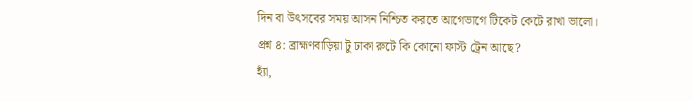দিন বা উৎসবের সময় আসন নিশ্চিত করতে আগেভাগে টিকেট কেটে রাখা ভালো।
প্রশ্ন ৪: ব্রাহ্মণবাড়িয়া টু ঢাকা রুটে কি কোনো ফাস্ট ট্রেন আছে?
হ্যাঁ,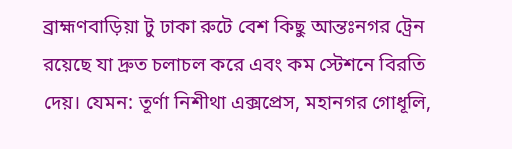ব্রাহ্মণবাড়িয়া টু ঢাকা রুটে বেশ কিছু আন্তঃনগর ট্রেন রয়েছে যা দ্রুত চলাচল করে এবং কম স্টেশনে বিরতি দেয়। যেমন: তূর্ণা নিশীথা এক্সপ্রেস, মহানগর গোধূলি,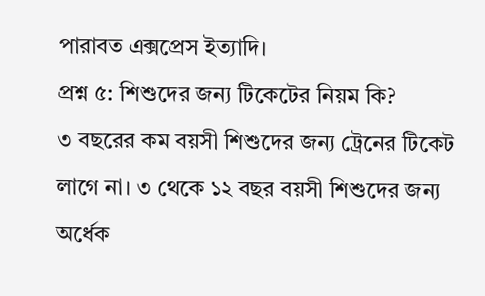পারাবত এক্সপ্রেস ইত্যাদি।
প্রশ্ন ৫: শিশুদের জন্য টিকেটের নিয়ম কি?
৩ বছরের কম বয়সী শিশুদের জন্য ট্রেনের টিকেট লাগে না। ৩ থেকে ১২ বছর বয়সী শিশুদের জন্য অর্ধেক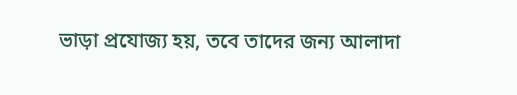ভাড়া প্রযোজ্য হয়, তবে তাদের জন্য আলাদা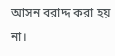আসন বরাদ্দ করা হয় না।